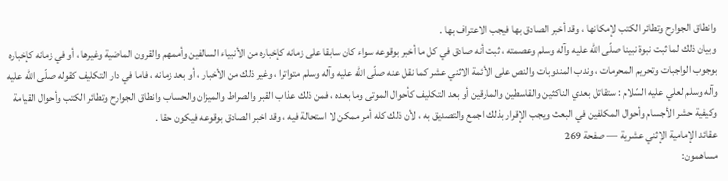وانطاق الجوارح وتطائر الكتب لإمكانها ، وقد أخبر الصادق بها فيجب الاعتراف بها .
وبيان ذلك لما ثبت نبوة نبينا صلّى اللّه عليه وآله وسلم وعصمته ، ثبت أنه صادق في كل ما أخبر بوقوعه سواء كان سابقا على زمانه كإخباره من الأنبياء السالفين وأممهم والقرون الماضية وغيرها ، أو في زمانه كإخباره بوجوب الواجبات وتحريم المحرمات ، وندب المندوبات والنص على الأئمة الاثني عشر كما نقل عنه صلّى اللّه عليه وآله وسلم متواترا ، وغير ذلك من الأخبار ، أو بعد زمانه ، فاما في دار التكليف كقوله صلّى اللّه عليه وآله وسلم لعلي عليه السّلام : ستقاتل بعدي الناكثين والقاسطين والمارقين أو بعد التكليف كأحوال الموتى وما بعده ، فمن ذلك عذاب القبر والصراط والميزان والحساب وانطاق الجوارح وتطائر الكتب وأحوال القيامة وكيفية حشر الأجسام وأحوال المكلفين في البعث ويجب الإقرار بذلك اجمع والتصديق به ، لأن ذلك كله أمر ممكن لا استحالة فيه ، وقد اخبر الصادق بوقوعه فيكون حقا .
عقائد الإمامية الإثني عشرية — صفحة 269
مساهمون: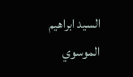السيد ابراهيم الموسوي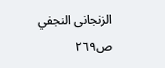الزنجانى النجفي
ص٢٦٩